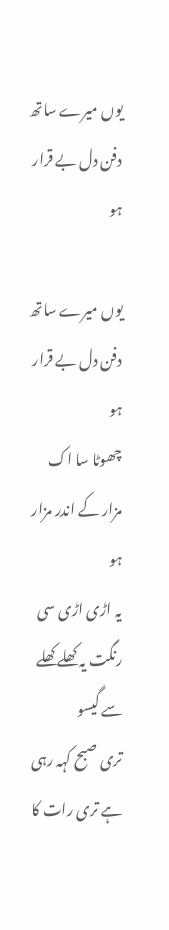یوں میرے ساتھ دفن دل بے قرار ہو

یوں میرے ساتھ دفن دل بے قرار ہو
چھوٹا سا اک مزار کے اندر مزار ہو
یہ اڑی اڑی سی رنگت یہ کھلے کھلے سے گیسو
تری صبح کہہ رہی ہے تری رات کا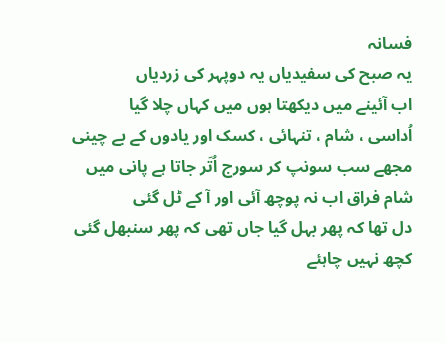فسانہ
یہ صبح کی سفیدیاں یہ دوپہر کی زردیاں
اب آئینے میں دیکھتا ہوں میں کہاں چلا گیا
اُداسی ، شام ، تنہائی ، کسک اور یادوں کے بے چینی
مجھے سب سونپ کر سورج اُتَر جاتا ہے پانی میں
شام فراق اب نہ پوچھ آئی اور آ کے ٹل گئی
دل تھا کہ پھر بہل گیا جاں تھی کہ پھر سنبھل گئی
کچھ نہیں چاہئے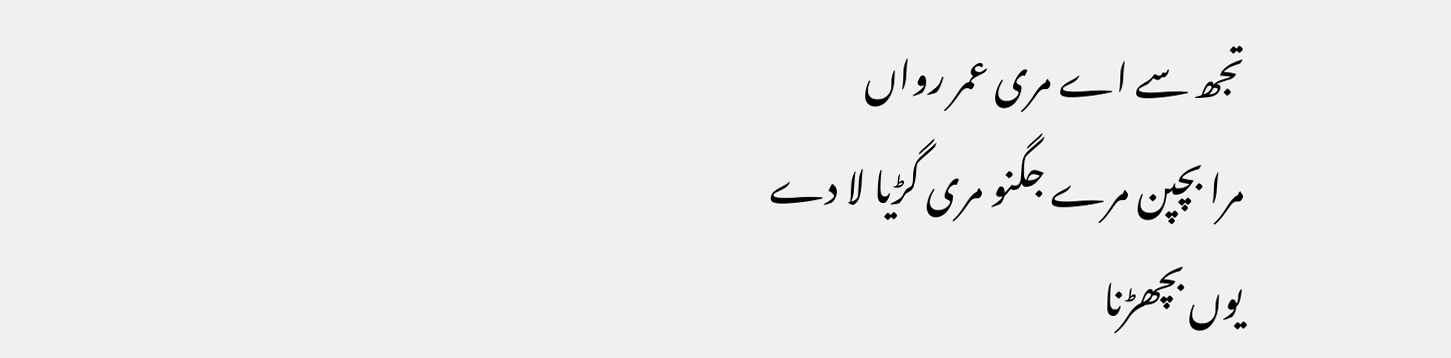تجھ سے اے مری عمر رواں
مرا بچپن مرے جگنو مری گڑیا لا دے
یوں بچھڑنا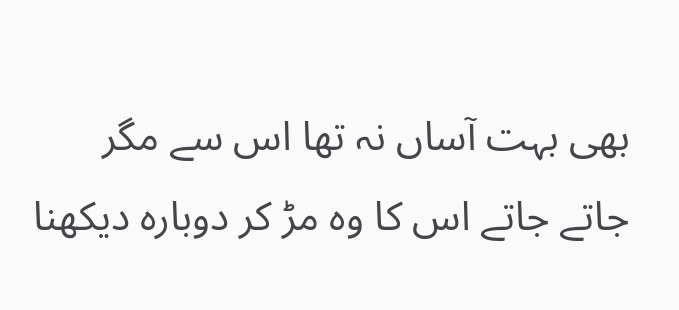بھی بہت آساں نہ تھا اس سے مگر
جاتے جاتے اس کا وہ مڑ کر دوبارہ دیکھنا